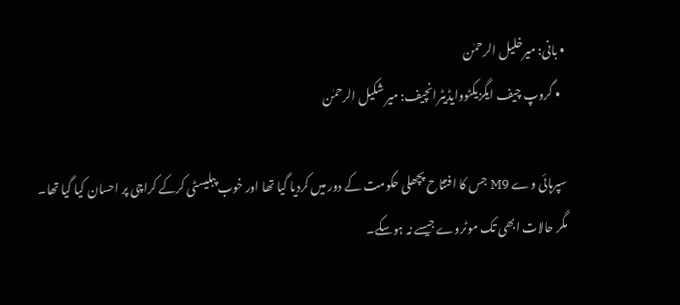• بانی: میرخلیل الرحمٰن
  • گروپ چیف ایگزیکٹووایڈیٹرانچیف: میر شکیل الرحمٰن

سپرہائی وے M9 جس کا افتتاح پچھلی حکومت کے دور میں کردیا گیا تھا اور خوب پبلیسٹی کرکے کراچی پر احسان کیا گیا تھا۔ مگر حالات ابھی تک موٹروے جیسے نہ ہوسکے۔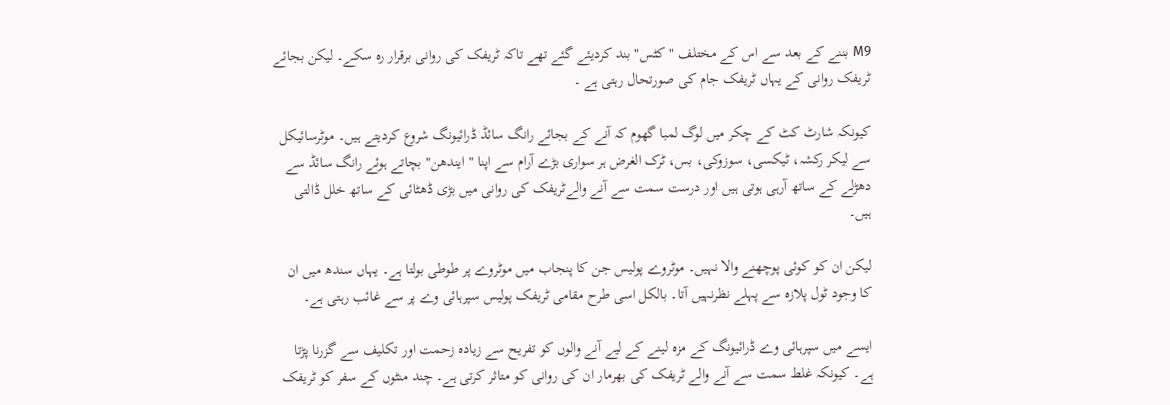M9 بننے کے بعد سے اس کے مختلف " کٹس" بند کردیئے گئے تھے تاکہ ٹریفک کی روانی برقرار رہ سکے۔ لیکن بجائے ٹریفک روانی کے یہاں ٹریفک جام کی صورتحال رہتی ہے ۔

کیونکہ شارٹ کٹ کے چکر میں لوگ لمبا گھوم کہ آنے کے بجائے رانگ سائڈ ڈرائیونگ شروع کردیتے ہیں۔ موٹرسائیکل سے لیکر رکشہ، ٹیکسی، سوزوکی، بس، ٹرک الغرض ہر سواری بڑے آرام سے اپنا " ایندھن" بچاتے ہوئے رانگ سائڈ سے دھڑلے کے ساتھ آرہی ہوتی ہیں اور درست سمت سے آنے والےٹریفک کی روانی میں بڑی ڈھٹائی کے ساتھ خلل ڈالتی ہیں۔

لیکن ان کو کوئی پوچھنے والا نہیں۔ موٹروے پولیس جن کا پنجاب میں موٹروے پر طوطی بولتا ہے۔ یہاں سندھ میں ان کا وجود ٹول پلازہ سے پہلے نظرنہیں آتا۔ بالکل اسی طرح مقامی ٹریفک پولیس سپرہائی وے پر سے غائب رہتی ہے۔

ایسے میں سپرہائی وے ڈرائیونگ کے مزہ لینے کے لیے آنے والوں کو تفریح سے زیادہ زحمت اور تکلیف سے گزرنا پڑتا ہے۔ کیونکہ غلط سمت سے آنے والے ٹریفک کی بھرمار ان کی روانی کو متاثر کرتی ہے۔ چند منٹوں کے سفر کو ٹریفک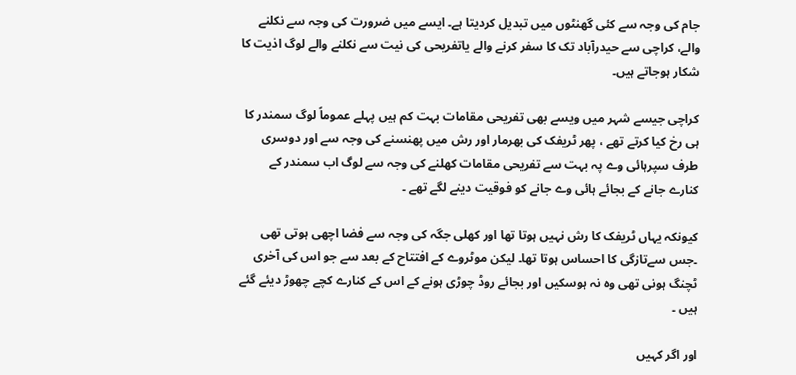جام کی وجہ سے کئی گھنٹوں میں تبدیل کردیتا ہے۔ ایسے میں ضرورت کی وجہ سے نکلنے والے، کراچی سے حیدرآباد تک کا سفر کرنے والے یاتفریحی کی نیت سے نکلنے والے لوگ اذیت کا شکار ہوجاتے ہیں۔

کراچی جیسے شہر میں ویسے بھی تفریحی مقامات بہت کم ہیں پہلے عموماً لوگ سمندر کا ہی رخ کیا کرتے تھے ، پھر ٹریفک کی بھرمار اور رش میں پھنسنے کی وجہ سے اور دوسری طرف سپرہائی وے پہ بہت سے تفریحی مقامات کھلنے کی وجہ سے لوگ اب سمندر کے کنارے جانے کے بجائے ہائی وے جانے کو فوقیت دینے لگے تھے ۔

کیونکہ یہاں ٹریفک کا رش نہیں ہوتا تھا اور کھلی جگہ کی وجہ سے فضا اچھی ہوتی تھی ۔جس سےتازگی کا احساس ہوتا تھا۔ لیکن موٹروے کے افتتاح کے بعد سے جو اس کی آخری ٹچنگ ہونی تھی وہ نہ ہوسکیں اور بجائے روڈ چوڑی ہونے کے اس کے کنارے کچے چھوڑ دیئے گئے ہیں ۔

اور اگر کہیں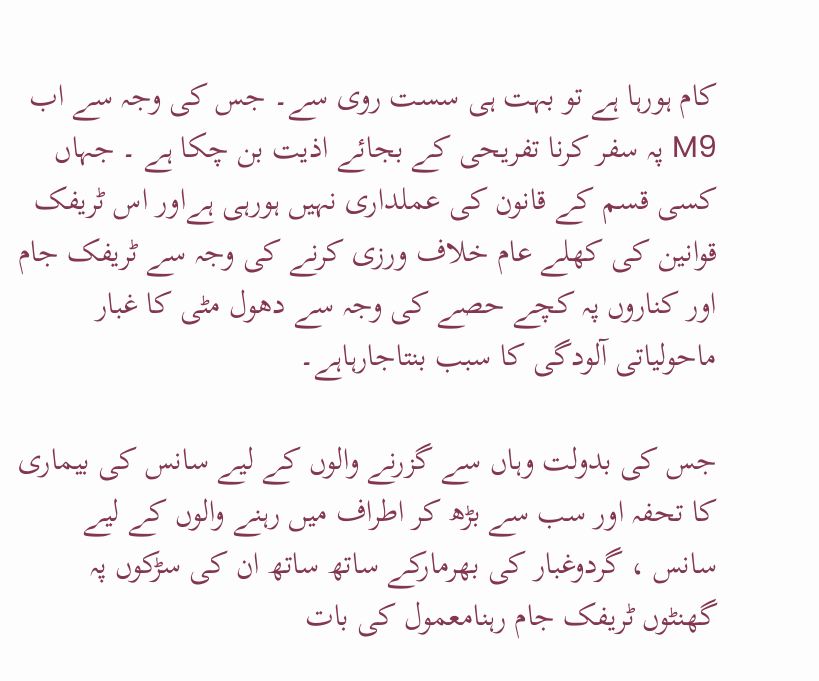کام ہورہا ہے تو بہت ہی سست روی سے۔ جس کی وجہ سے اب M9 پہ سفر کرنا تفریحی کے بجائے اذیت بن چکا ہے ۔ جہاں کسی قسم کے قانون کی عملداری نہیں ہورہی ہےاور اس ٹریفک قوانین کی کھلے عام خلاف ورزی کرنے کی وجہ سے ٹریفک جام اور کناروں پہ کچے حصے کی وجہ سے دھول مٹی کا غبار ماحولیاتی آلودگی کا سبب بنتاجارہاہے۔

جس کی بدولت وہاں سے گزرنے والوں کے لیے سانس کی بیماری کا تحفہ اور سب سے بڑھ کر اطراف میں رہنے والوں کے لیے سانس ، گردوغبار کی بھرمارکے ساتھ ساتھ ان کی سڑکوں پہ گھنٹوں ٹریفک جام رہنامعمول کی بات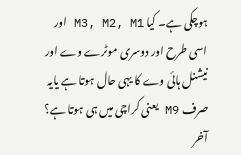ہوچکی ہے۔ کیا M3, M2, M1 اور اسی طرح اور دوسری موٹرے وے اور نیشنل ہائی وے کا یہی حال ہوتا ہے یایہ صرف M9 یعنی کراچی میں ہی ہوتا ہے؟ آخر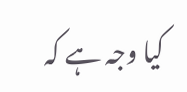کیا وجہ ہے کہ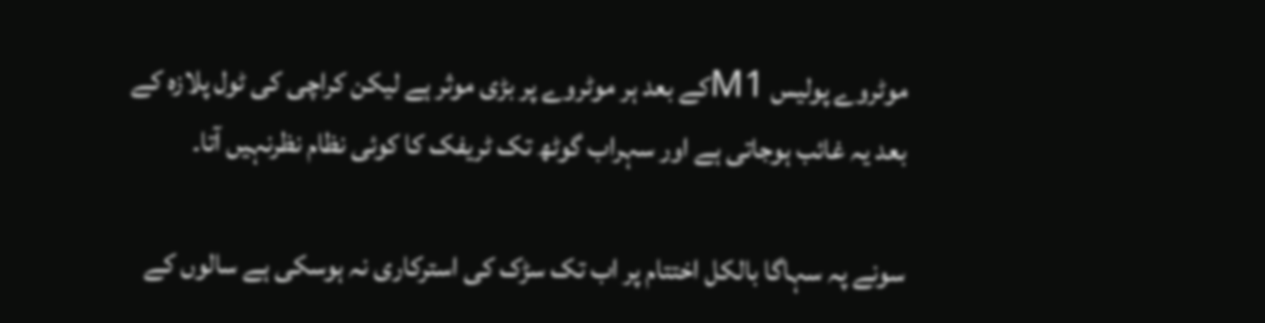موٹروے پولیس M1کے بعد ہر موٹروے پر بڑی موثر ہے لیکن کراچی کی ٹول پلازہ کے بعد یہ غائب ہوجاتی ہے اور سہراب گوٹھ تک ٹریفک کا کوئی نظام نظرنہیں آتا۔

سونے پہ سہاگا بالکل اختتام پر اب تک سڑک کی استرکاری نہ ہوسکی ہے سالوں کے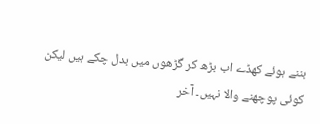بننے ہوئے کھڈے اب بڑھ کر گڑھوں میں بدل چکے ہیں لیکن کوئی پوچھنے والا نہیں۔ آخر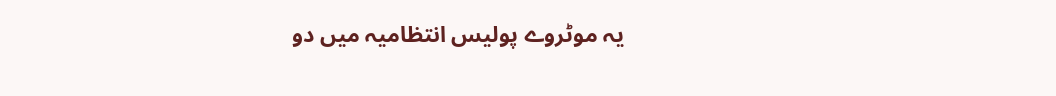یہ موٹروے پولیس انتظامیہ میں دو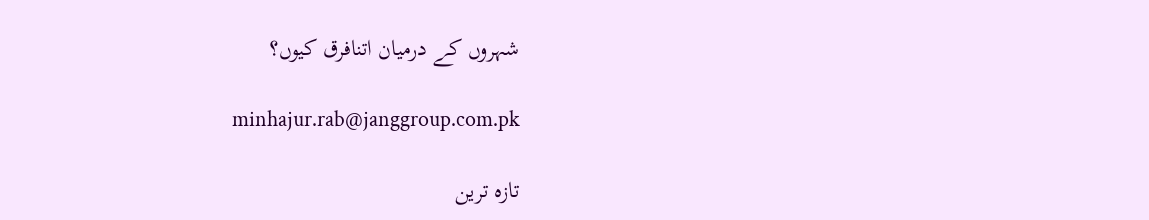شہروں کے درمیان اتنافرق کیوں؟

minhajur.rab@janggroup.com.pk

تازہ ترین